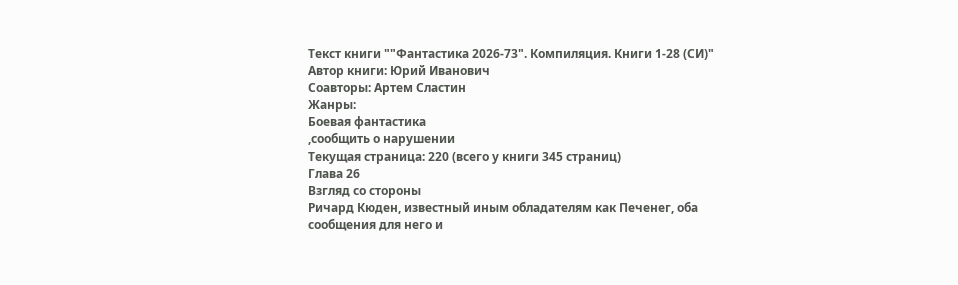Текст книги ""Фантастика 2026-73". Компиляция. Книги 1-28 (СИ)"
Автор книги: Юрий Иванович
Соавторы: Артем Сластин
Жанры:
Боевая фантастика
,сообщить о нарушении
Текущая страница: 220 (всего у книги 345 страниц)
Глава 26
Взгляд со стороны
Ричард Кюден, известный иным обладателям как Печенег, оба сообщения для него и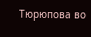Тюрюпова во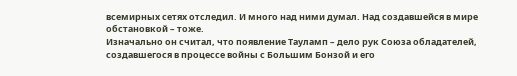всемирных сетях отследил. И много над ними думал. Над создавшейся в мире обстановкой – тоже.
Изначально он считал, что появление Тауламп – дело рук Союза обладателей, создавшегося в процессе войны с Большим Бонзой и его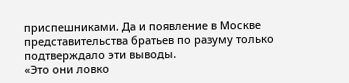приспешниками. Да и появление в Москве представительства братьев по разуму только подтверждало эти выводы.
«Это они ловко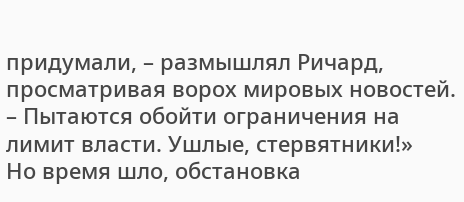придумали, – размышлял Ричард, просматривая ворох мировых новостей. – Пытаются обойти ограничения на лимит власти. Ушлые, стервятники!»
Но время шло, обстановка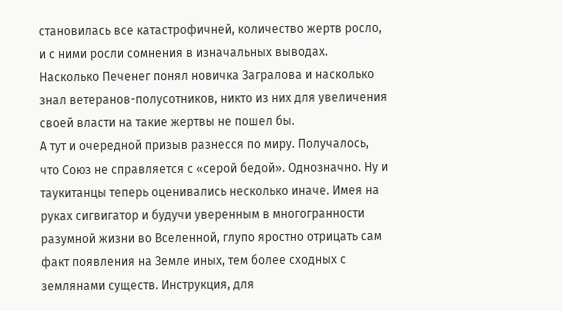становилась все катастрофичней, количество жертв росло, и с ними росли сомнения в изначальных выводах. Насколько Печенег понял новичка Загралова и насколько знал ветеранов-полусотников, никто из них для увеличения своей власти на такие жертвы не пошел бы.
А тут и очередной призыв разнесся по миру. Получалось, что Союз не справляется с «серой бедой». Однозначно. Ну и таукитанцы теперь оценивались несколько иначе. Имея на руках сигвигатор и будучи уверенным в многогранности разумной жизни во Вселенной, глупо яростно отрицать сам факт появления на Земле иных, тем более сходных с землянами существ. Инструкция, для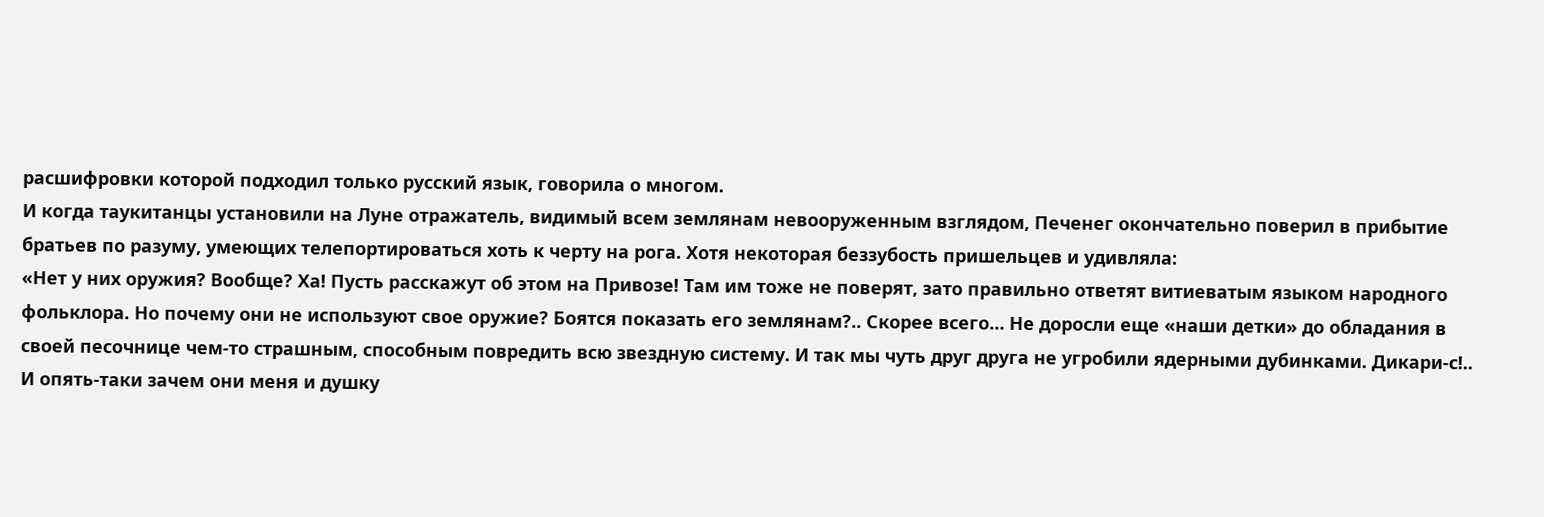расшифровки которой подходил только русский язык, говорила о многом.
И когда таукитанцы установили на Луне отражатель, видимый всем землянам невооруженным взглядом, Печенег окончательно поверил в прибытие братьев по разуму, умеющих телепортироваться хоть к черту на рога. Хотя некоторая беззубость пришельцев и удивляла:
«Нет у них оружия? Вообще? Ха! Пусть расскажут об этом на Привозе! Там им тоже не поверят, зато правильно ответят витиеватым языком народного фольклора. Но почему они не используют свое оружие? Боятся показать его землянам?.. Скорее всего… Не доросли еще «наши детки» до обладания в своей песочнице чем-то страшным, способным повредить всю звездную систему. И так мы чуть друг друга не угробили ядерными дубинками. Дикари-с!.. И опять-таки зачем они меня и душку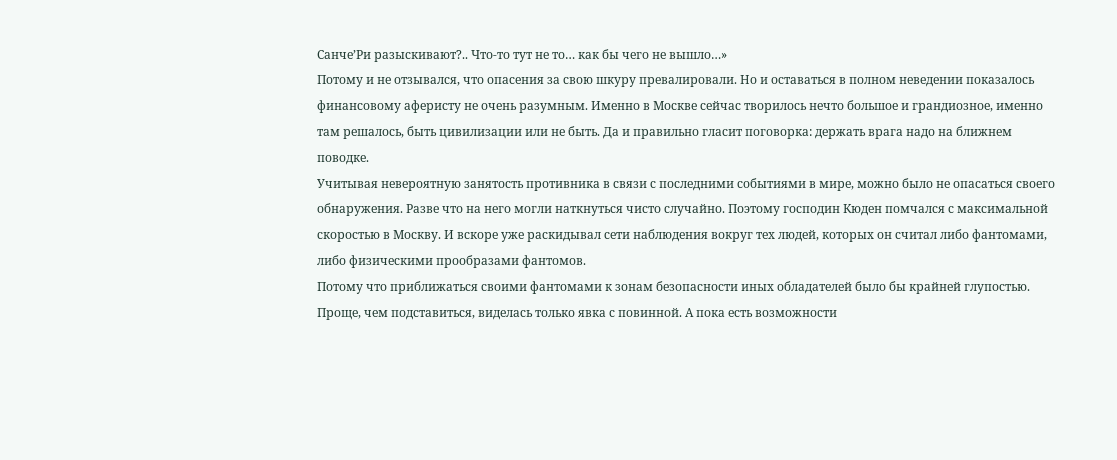Санче’Ри разыскивают?.. Что-то тут не то… как бы чего не вышло…»
Потому и не отзывался, что опасения за свою шкуру превалировали. Но и оставаться в полном неведении показалось финансовому аферисту не очень разумным. Именно в Москве сейчас творилось нечто большое и грандиозное, именно там решалось, быть цивилизации или не быть. Да и правильно гласит поговорка: держать врага надо на ближнем поводке.
Учитывая невероятную занятость противника в связи с последними событиями в мире, можно было не опасаться своего обнаружения. Разве что на него могли наткнуться чисто случайно. Поэтому господин Кюден помчался с максимальной скоростью в Москву. И вскоре уже раскидывал сети наблюдения вокруг тех людей, которых он считал либо фантомами, либо физическими прообразами фантомов.
Потому что приближаться своими фантомами к зонам безопасности иных обладателей было бы крайней глупостью. Проще, чем подставиться, виделась только явка с повинной. А пока есть возможности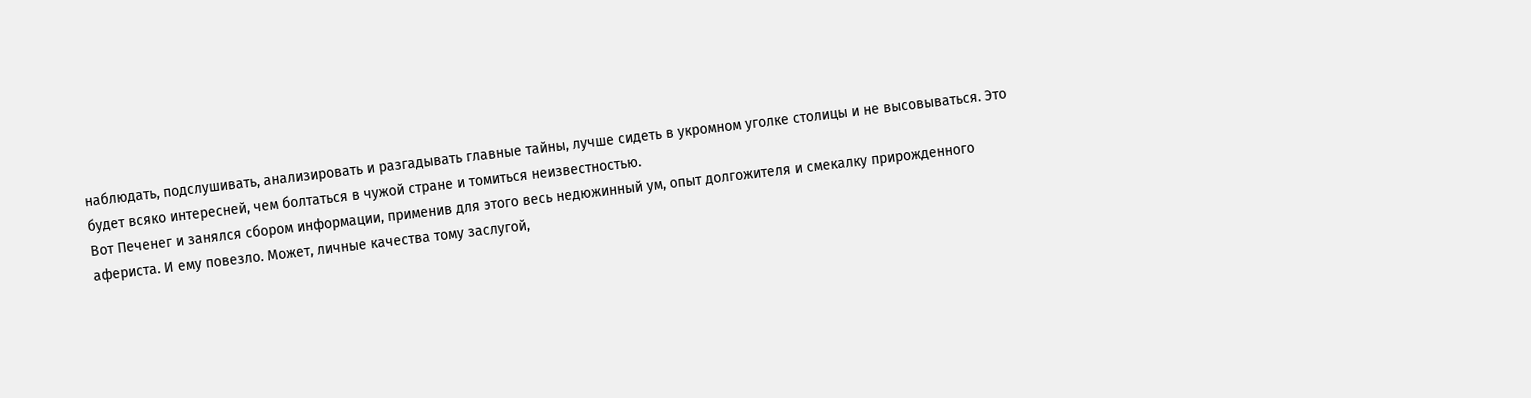наблюдать, подслушивать, анализировать и разгадывать главные тайны, лучше сидеть в укромном уголке столицы и не высовываться. Это будет всяко интересней, чем болтаться в чужой стране и томиться неизвестностью.
Вот Печенег и занялся сбором информации, применив для этого весь недюжинный ум, опыт долгожителя и смекалку прирожденного афериста. И ему повезло. Может, личные качества тому заслугой,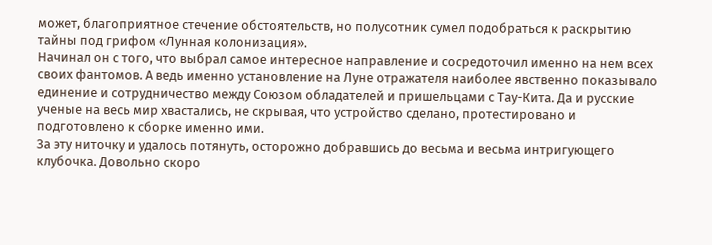может, благоприятное стечение обстоятельств, но полусотник сумел подобраться к раскрытию тайны под грифом «Лунная колонизация».
Начинал он с того, что выбрал самое интересное направление и сосредоточил именно на нем всех своих фантомов. А ведь именно установление на Луне отражателя наиболее явственно показывало единение и сотрудничество между Союзом обладателей и пришельцами с Тау-Кита. Да и русские ученые на весь мир хвастались, не скрывая, что устройство сделано, протестировано и подготовлено к сборке именно ими.
За эту ниточку и удалось потянуть, осторожно добравшись до весьма и весьма интригующего клубочка. Довольно скоро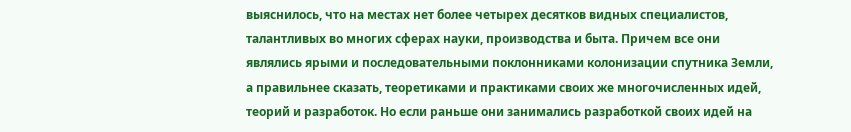выяснилось, что на местах нет более четырех десятков видных специалистов, талантливых во многих сферах науки, производства и быта. Причем все они являлись ярыми и последовательными поклонниками колонизации спутника Земли, а правильнее сказать, теоретиками и практиками своих же многочисленных идей, теорий и разработок. Но если раньше они занимались разработкой своих идей на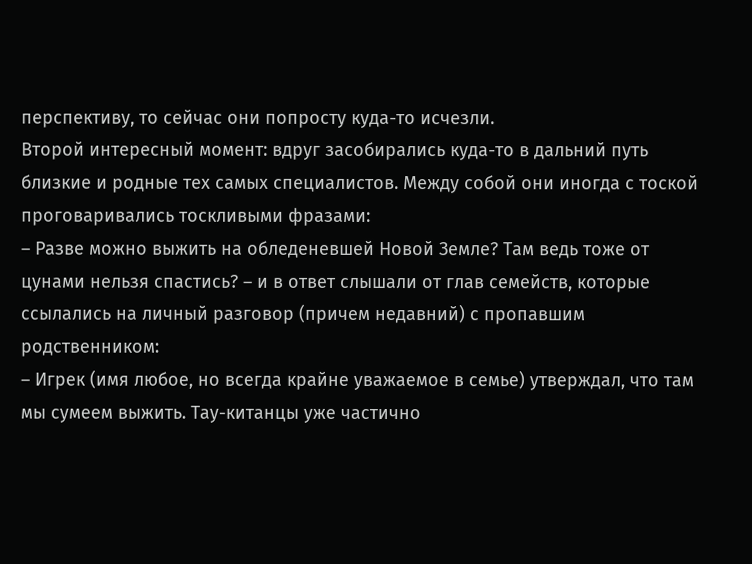перспективу, то сейчас они попросту куда-то исчезли.
Второй интересный момент: вдруг засобирались куда-то в дальний путь близкие и родные тех самых специалистов. Между собой они иногда с тоской проговаривались тоскливыми фразами:
– Разве можно выжить на обледеневшей Новой Земле? Там ведь тоже от цунами нельзя спастись? – и в ответ слышали от глав семейств, которые ссылались на личный разговор (причем недавний) с пропавшим родственником:
– Игрек (имя любое, но всегда крайне уважаемое в семье) утверждал, что там мы сумеем выжить. Тау-китанцы уже частично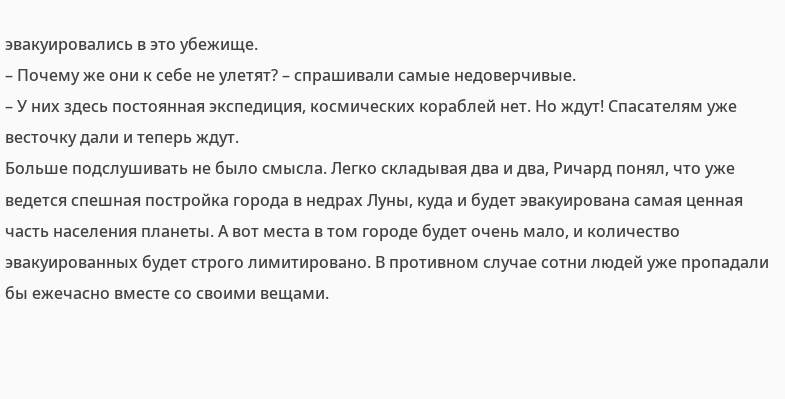эвакуировались в это убежище.
– Почему же они к себе не улетят? – спрашивали самые недоверчивые.
– У них здесь постоянная экспедиция, космических кораблей нет. Но ждут! Спасателям уже весточку дали и теперь ждут.
Больше подслушивать не было смысла. Легко складывая два и два, Ричард понял, что уже ведется спешная постройка города в недрах Луны, куда и будет эвакуирована самая ценная часть населения планеты. А вот места в том городе будет очень мало, и количество эвакуированных будет строго лимитировано. В противном случае сотни людей уже пропадали бы ежечасно вместе со своими вещами.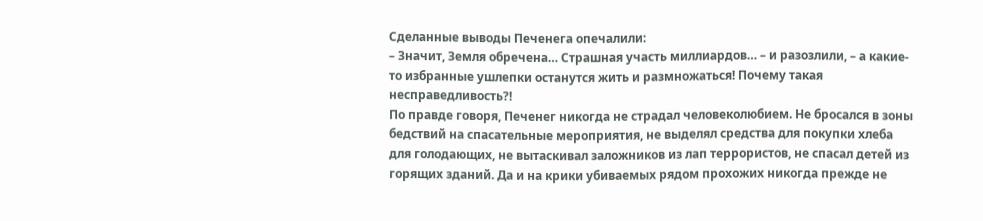Сделанные выводы Печенега опечалили:
– Значит, Земля обречена… Страшная участь миллиардов… – и разозлили, – а какие-то избранные ушлепки останутся жить и размножаться! Почему такая несправедливость?!
По правде говоря, Печенег никогда не страдал человеколюбием. Не бросался в зоны бедствий на спасательные мероприятия, не выделял средства для покупки хлеба для голодающих, не вытаскивал заложников из лап террористов, не спасал детей из горящих зданий. Да и на крики убиваемых рядом прохожих никогда прежде не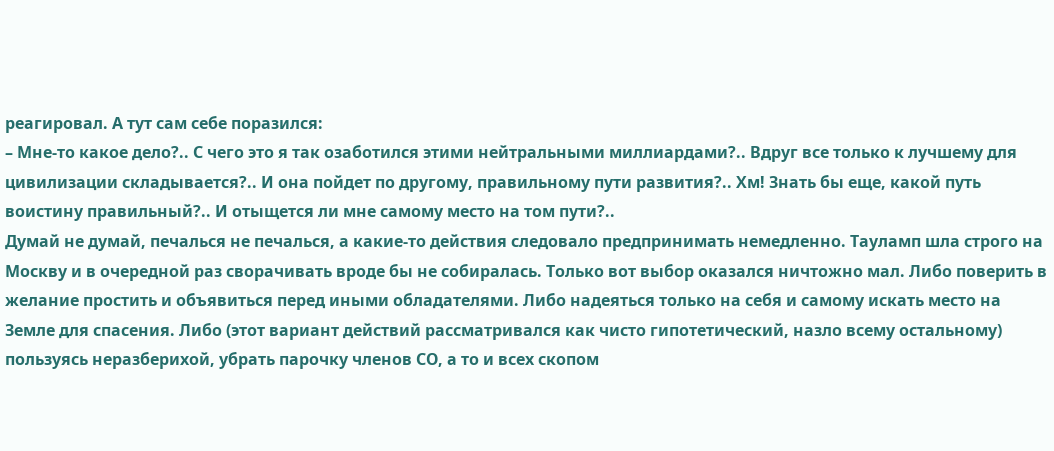реагировал. А тут сам себе поразился:
– Мне-то какое дело?.. С чего это я так озаботился этими нейтральными миллиардами?.. Вдруг все только к лучшему для цивилизации складывается?.. И она пойдет по другому, правильному пути развития?.. Хм! Знать бы еще, какой путь воистину правильный?.. И отыщется ли мне самому место на том пути?..
Думай не думай, печалься не печалься, а какие-то действия следовало предпринимать немедленно. Тауламп шла строго на Москву и в очередной раз сворачивать вроде бы не собиралась. Только вот выбор оказался ничтожно мал. Либо поверить в желание простить и объявиться перед иными обладателями. Либо надеяться только на себя и самому искать место на Земле для спасения. Либо (этот вариант действий рассматривался как чисто гипотетический, назло всему остальному) пользуясь неразберихой, убрать парочку членов СО, а то и всех скопом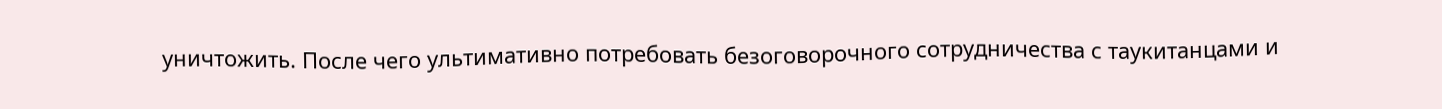уничтожить. После чего ультимативно потребовать безоговорочного сотрудничества с таукитанцами и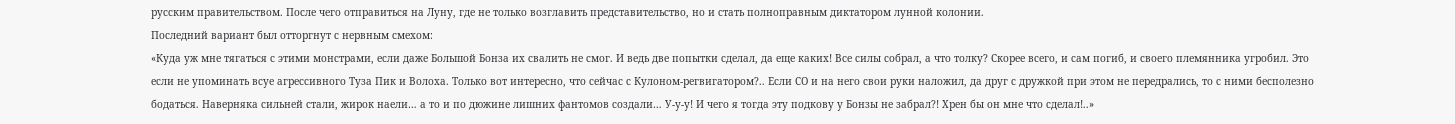русским правительством. После чего отправиться на Луну, где не только возглавить представительство, но и стать полноправным диктатором лунной колонии.
Последний вариант был отторгнут с нервным смехом:
«Куда уж мне тягаться с этими монстрами, если даже Большой Бонза их свалить не смог. И ведь две попытки сделал, да еще каких! Все силы собрал, а что толку? Скорее всего, и сам погиб, и своего племянника угробил. Это если не упоминать всуе агрессивного Туза Пик и Волоха. Только вот интересно, что сейчас с Кулоном-регвигатором?.. Если СО и на него свои руки наложил, да друг с дружкой при этом не передрались, то с ними бесполезно бодаться. Наверняка сильней стали, жирок наели… а то и по дюжине лишних фантомов создали… У-у-у! И чего я тогда эту подкову у Бонзы не забрал?! Хрен бы он мне что сделал!..»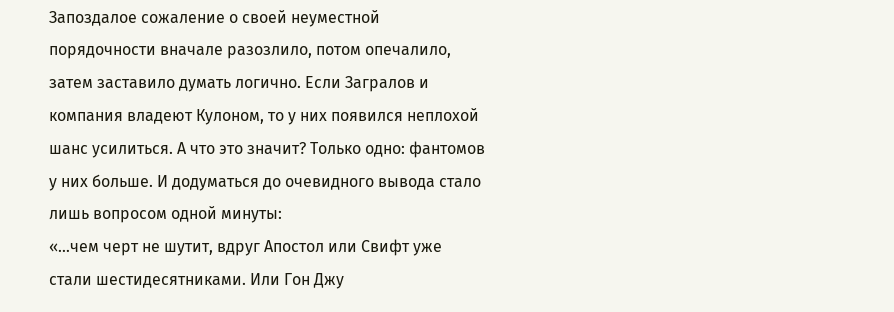Запоздалое сожаление о своей неуместной порядочности вначале разозлило, потом опечалило, затем заставило думать логично. Если Загралов и компания владеют Кулоном, то у них появился неплохой шанс усилиться. А что это значит? Только одно: фантомов у них больше. И додуматься до очевидного вывода стало лишь вопросом одной минуты:
«…чем черт не шутит, вдруг Апостол или Свифт уже стали шестидесятниками. Или Гон Джу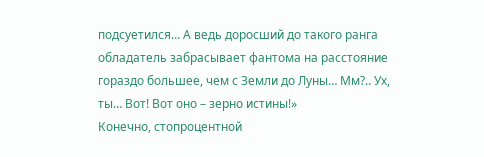подсуетился… А ведь доросший до такого ранга обладатель забрасывает фантома на расстояние гораздо большее, чем с Земли до Луны… Мм?.. Ух, ты… Вот! Вот оно – зерно истины!»
Конечно, стопроцентной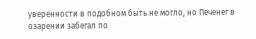уверенности в подобном быть не могло, но Печенег в озарении забегал по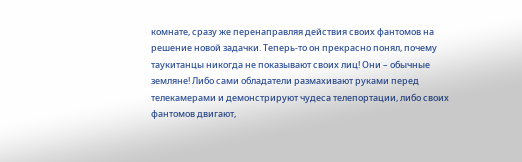комнате, сразу же перенаправляя действия своих фантомов на решение новой задачки. Теперь-то он прекрасно понял, почему таукитанцы никогда не показывают своих лиц! Они – обычные земляне! Либо сами обладатели размахивают руками перед телекамерами и демонстрируют чудеса телепортации, либо своих фантомов двигают,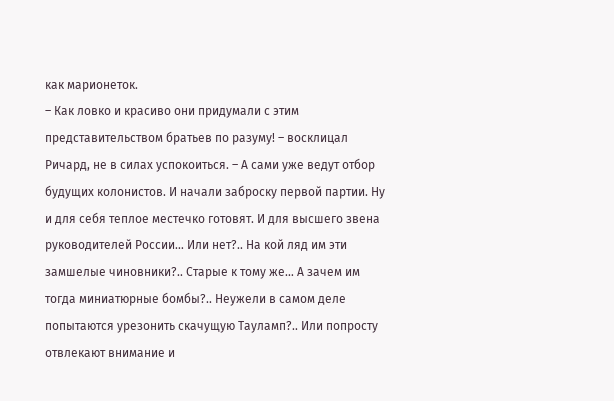как марионеток.
– Как ловко и красиво они придумали с этим представительством братьев по разуму! – восклицал Ричард, не в силах успокоиться. – А сами уже ведут отбор будущих колонистов. И начали заброску первой партии. Ну и для себя теплое местечко готовят. И для высшего звена руководителей России… Или нет?.. На кой ляд им эти замшелые чиновники?.. Старые к тому же… А зачем им тогда миниатюрные бомбы?.. Неужели в самом деле попытаются урезонить скачущую Тауламп?.. Или попросту отвлекают внимание и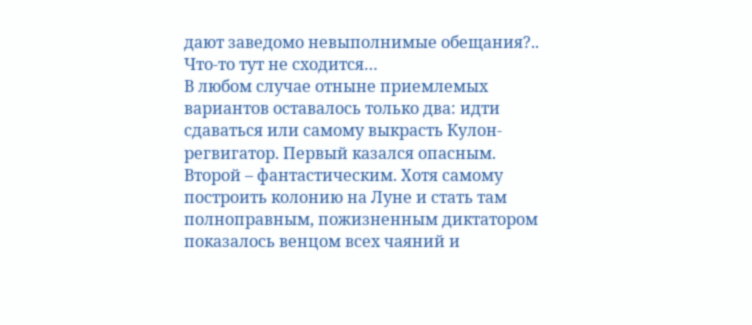дают заведомо невыполнимые обещания?.. Что-то тут не сходится…
В любом случае отныне приемлемых вариантов оставалось только два: идти сдаваться или самому выкрасть Кулон-регвигатор. Первый казался опасным. Второй – фантастическим. Хотя самому построить колонию на Луне и стать там полноправным, пожизненным диктатором показалось венцом всех чаяний и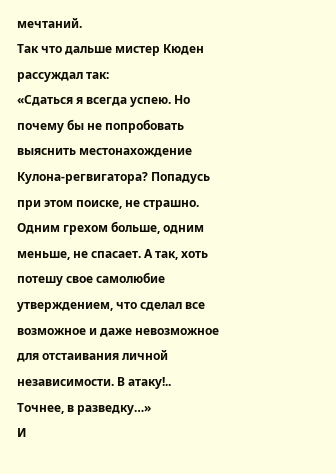мечтаний.
Так что дальше мистер Кюден рассуждал так:
«Сдаться я всегда успею. Но почему бы не попробовать выяснить местонахождение Кулона-регвигатора? Попадусь при этом поиске, не страшно. Одним грехом больше, одним меньше, не спасает. А так, хоть потешу свое самолюбие утверждением, что сделал все возможное и даже невозможное для отстаивания личной независимости. В атаку!.. Точнее, в разведку…»
И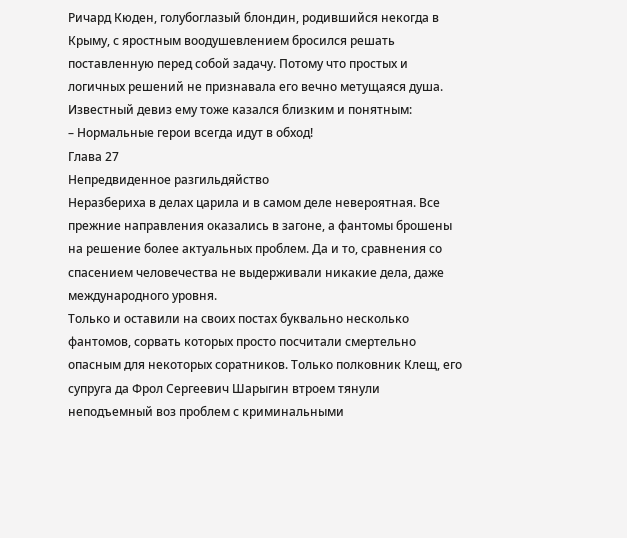Ричард Кюден, голубоглазый блондин, родившийся некогда в Крыму, с яростным воодушевлением бросился решать поставленную перед собой задачу. Потому что простых и логичных решений не признавала его вечно метущаяся душа. Известный девиз ему тоже казался близким и понятным:
– Нормальные герои всегда идут в обход!
Глава 27
Непредвиденное разгильдяйство
Неразбериха в делах царила и в самом деле невероятная. Все прежние направления оказались в загоне, а фантомы брошены на решение более актуальных проблем. Да и то, сравнения со спасением человечества не выдерживали никакие дела, даже международного уровня.
Только и оставили на своих постах буквально несколько фантомов, сорвать которых просто посчитали смертельно опасным для некоторых соратников. Только полковник Клещ, его супруга да Фрол Сергеевич Шарыгин втроем тянули неподъемный воз проблем с криминальными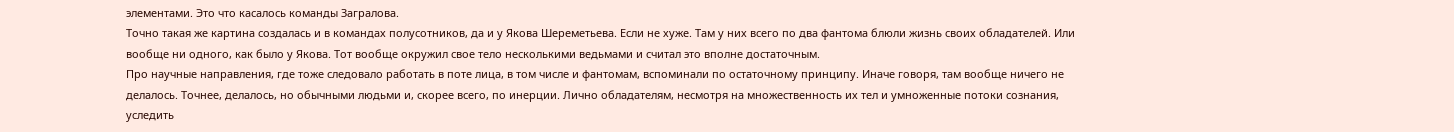элементами. Это что касалось команды Загралова.
Точно такая же картина создалась и в командах полусотников, да и у Якова Шереметьева. Если не хуже. Там у них всего по два фантома блюли жизнь своих обладателей. Или вообще ни одного, как было у Якова. Тот вообще окружил свое тело несколькими ведьмами и считал это вполне достаточным.
Про научные направления, где тоже следовало работать в поте лица, в том числе и фантомам, вспоминали по остаточному принципу. Иначе говоря, там вообще ничего не делалось. Точнее, делалось, но обычными людьми и, скорее всего, по инерции. Лично обладателям, несмотря на множественность их тел и умноженные потоки сознания, уследить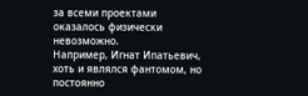за всеми проектами оказалось физически невозможно.
Например, Игнат Ипатьевич, хоть и являлся фантомом, но постоянно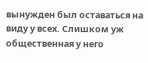вынужден был оставаться на виду у всех. Слишком уж общественная у него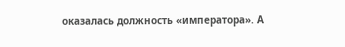оказалась должность «императора». А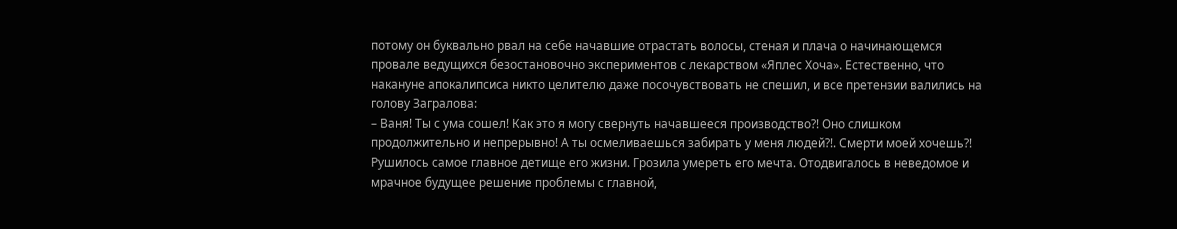потому он буквально рвал на себе начавшие отрастать волосы, стеная и плача о начинающемся провале ведущихся безостановочно экспериментов с лекарством «Яплес Хоча». Естественно, что накануне апокалипсиса никто целителю даже посочувствовать не спешил, и все претензии валились на голову Загралова:
– Ваня! Ты с ума сошел! Как это я могу свернуть начавшееся производство?! Оно слишком продолжительно и непрерывно! А ты осмеливаешься забирать у меня людей?!. Смерти моей хочешь?!
Рушилось самое главное детище его жизни. Грозила умереть его мечта. Отодвигалось в неведомое и мрачное будущее решение проблемы с главной,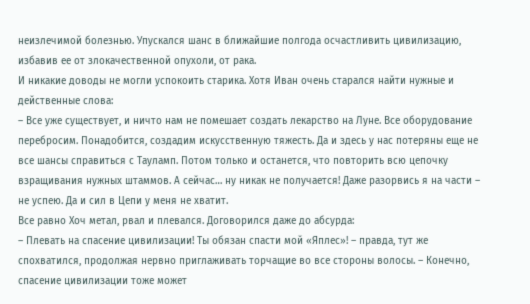неизлечимой болезнью. Упускался шанс в ближайшие полгода осчастливить цивилизацию, избавив ее от злокачественной опухоли, от рака.
И никакие доводы не могли успокоить старика. Хотя Иван очень старался найти нужные и действенные слова:
– Все уже существует, и ничто нам не помешает создать лекарство на Луне. Все оборудование перебросим. Понадобится, создадим искусственную тяжесть. Да и здесь у нас потеряны еще не все шансы справиться с Тауламп. Потом только и останется, что повторить всю цепочку взращивания нужных штаммов. А сейчас… ну никак не получается! Даже разорвись я на части – не успею. Да и сил в Цепи у меня не хватит.
Все равно Хоч метал, рвал и плевался. Договорился даже до абсурда:
– Плевать на спасение цивилизации! Ты обязан спасти мой «Яплес»! – правда, тут же спохватился, продолжая нервно приглаживать торчащие во все стороны волосы. – Конечно, спасение цивилизации тоже может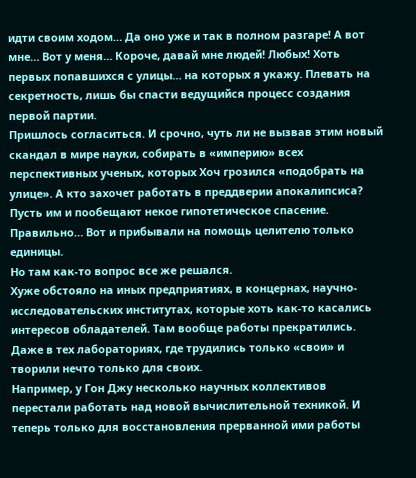идти своим ходом… Да оно уже и так в полном разгаре! А вот мне… Вот у меня… Короче, давай мне людей! Любых! Хоть первых попавшихся с улицы… на которых я укажу. Плевать на секретность, лишь бы спасти ведущийся процесс создания первой партии.
Пришлось согласиться. И срочно, чуть ли не вызвав этим новый скандал в мире науки, собирать в «империю» всех перспективных ученых, которых Хоч грозился «подобрать на улице». А кто захочет работать в преддверии апокалипсиса? Пусть им и пообещают некое гипотетическое спасение. Правильно… Вот и прибывали на помощь целителю только единицы.
Но там как-то вопрос все же решался.
Хуже обстояло на иных предприятиях, в концернах, научно-исследовательских институтах, которые хоть как-то касались интересов обладателей. Там вообще работы прекратились. Даже в тех лабораториях, где трудились только «свои» и творили нечто только для своих.
Например, у Гон Джу несколько научных коллективов перестали работать над новой вычислительной техникой. И теперь только для восстановления прерванной ими работы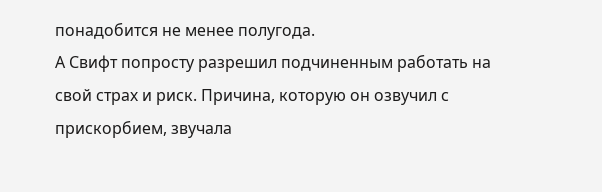понадобится не менее полугода.
А Свифт попросту разрешил подчиненным работать на свой страх и риск. Причина, которую он озвучил с прискорбием, звучала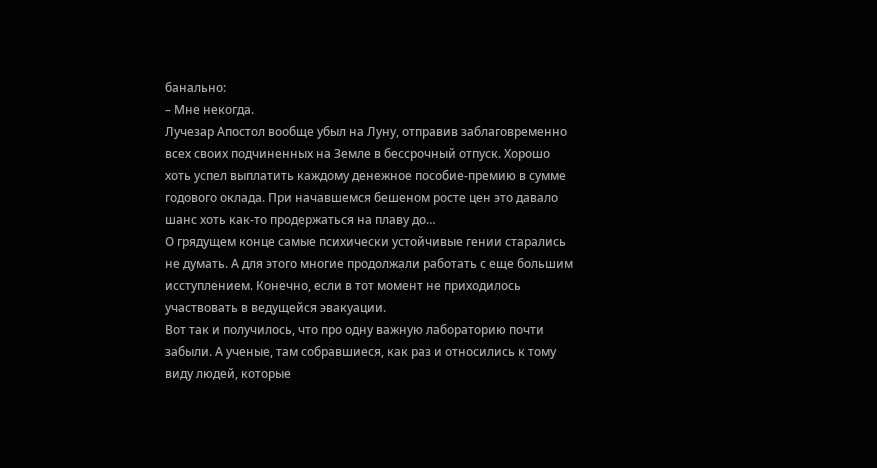банально:
– Мне некогда.
Лучезар Апостол вообще убыл на Луну, отправив заблаговременно всех своих подчиненных на Земле в бессрочный отпуск. Хорошо хоть успел выплатить каждому денежное пособие-премию в сумме годового оклада. При начавшемся бешеном росте цен это давало шанс хоть как-то продержаться на плаву до…
О грядущем конце самые психически устойчивые гении старались не думать. А для этого многие продолжали работать с еще большим исступлением. Конечно, если в тот момент не приходилось участвовать в ведущейся эвакуации.
Вот так и получилось, что про одну важную лабораторию почти забыли. А ученые, там собравшиеся, как раз и относились к тому виду людей, которые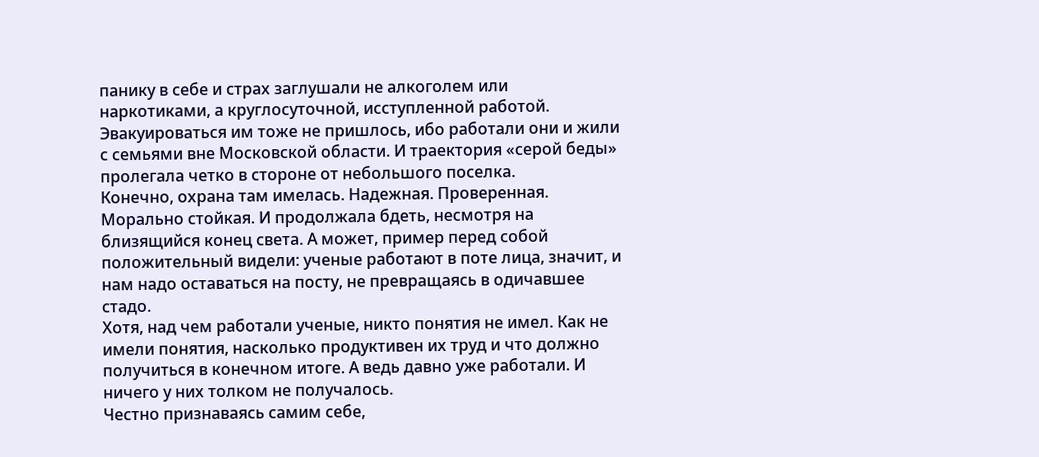панику в себе и страх заглушали не алкоголем или наркотиками, а круглосуточной, исступленной работой. Эвакуироваться им тоже не пришлось, ибо работали они и жили с семьями вне Московской области. И траектория «серой беды» пролегала четко в стороне от небольшого поселка.
Конечно, охрана там имелась. Надежная. Проверенная. Морально стойкая. И продолжала бдеть, несмотря на близящийся конец света. А может, пример перед собой положительный видели: ученые работают в поте лица, значит, и нам надо оставаться на посту, не превращаясь в одичавшее стадо.
Хотя, над чем работали ученые, никто понятия не имел. Как не имели понятия, насколько продуктивен их труд и что должно получиться в конечном итоге. А ведь давно уже работали. И ничего у них толком не получалось.
Честно признаваясь самим себе,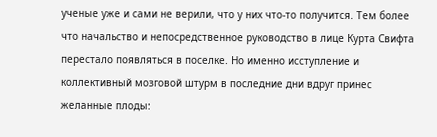ученые уже и сами не верили, что у них что-то получится. Тем более что начальство и непосредственное руководство в лице Курта Свифта перестало появляться в поселке. Но именно исступление и коллективный мозговой штурм в последние дни вдруг принес желанные плоды: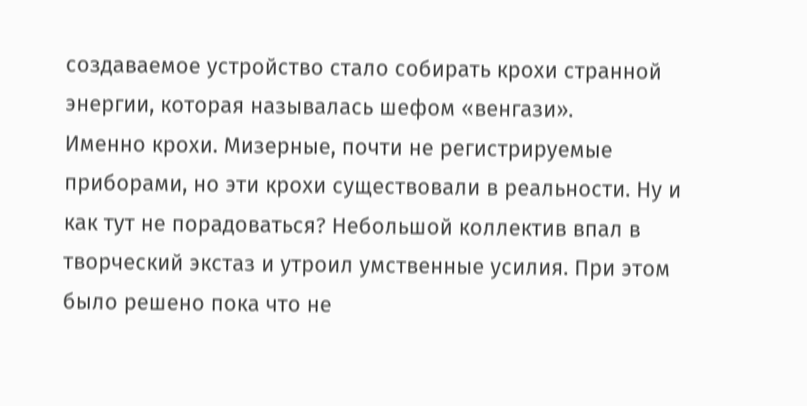создаваемое устройство стало собирать крохи странной энергии, которая называлась шефом «венгази».
Именно крохи. Мизерные, почти не регистрируемые приборами, но эти крохи существовали в реальности. Ну и как тут не порадоваться? Небольшой коллектив впал в творческий экстаз и утроил умственные усилия. При этом было решено пока что не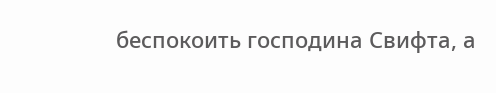беспокоить господина Свифта, а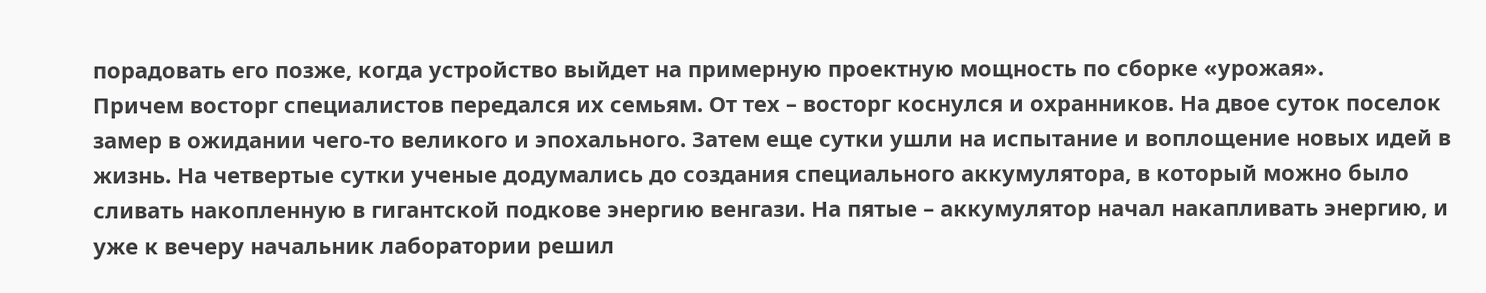порадовать его позже, когда устройство выйдет на примерную проектную мощность по сборке «урожая».
Причем восторг специалистов передался их семьям. От тех – восторг коснулся и охранников. На двое суток поселок замер в ожидании чего-то великого и эпохального. Затем еще сутки ушли на испытание и воплощение новых идей в жизнь. На четвертые сутки ученые додумались до создания специального аккумулятора, в который можно было сливать накопленную в гигантской подкове энергию венгази. На пятые – аккумулятор начал накапливать энергию, и уже к вечеру начальник лаборатории решил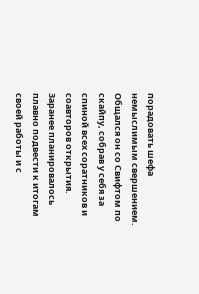порадовать шефа немыслимым свершением.
Общался он со Свифтом по скайпу, собрав у себя за спиной всех соратников и соавторов открытия. Заранее планировалось плавно подвести к итогам своей работы и с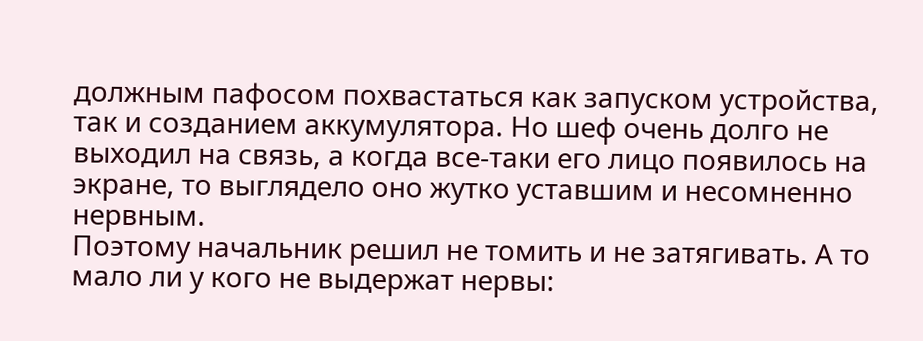должным пафосом похвастаться как запуском устройства, так и созданием аккумулятора. Но шеф очень долго не выходил на связь, а когда все-таки его лицо появилось на экране, то выглядело оно жутко уставшим и несомненно нервным.
Поэтому начальник решил не томить и не затягивать. А то мало ли у кого не выдержат нервы: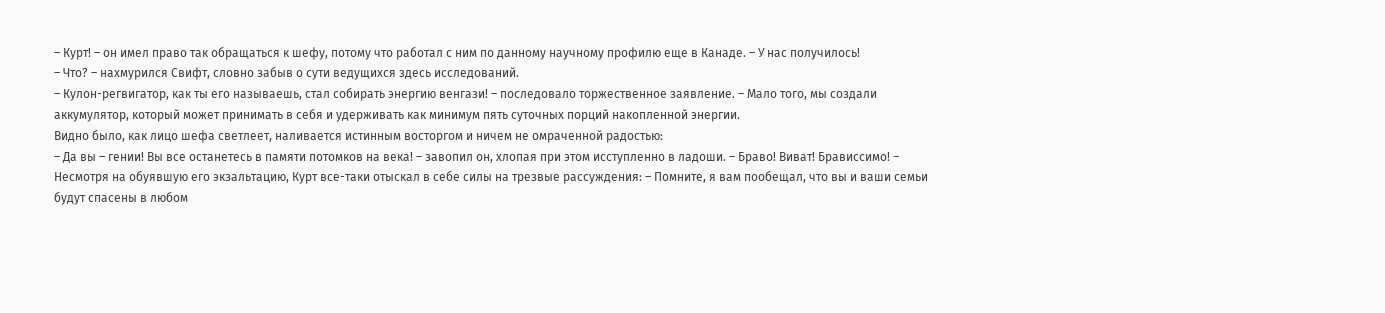– Курт! – он имел право так обращаться к шефу, потому что работал с ним по данному научному профилю еще в Канаде. – У нас получилось!
– Что? – нахмурился Свифт, словно забыв о сути ведущихся здесь исследований.
– Кулон-регвигатор, как ты его называешь, стал собирать энергию венгази! – последовало торжественное заявление. – Мало того, мы создали аккумулятор, который может принимать в себя и удерживать как минимум пять суточных порций накопленной энергии.
Видно было, как лицо шефа светлеет, наливается истинным восторгом и ничем не омраченной радостью:
– Да вы – гении! Вы все останетесь в памяти потомков на века! – завопил он, хлопая при этом исступленно в ладоши. – Браво! Виват! Брависсимо! – Несмотря на обуявшую его экзальтацию, Курт все-таки отыскал в себе силы на трезвые рассуждения: – Помните, я вам пообещал, что вы и ваши семьи будут спасены в любом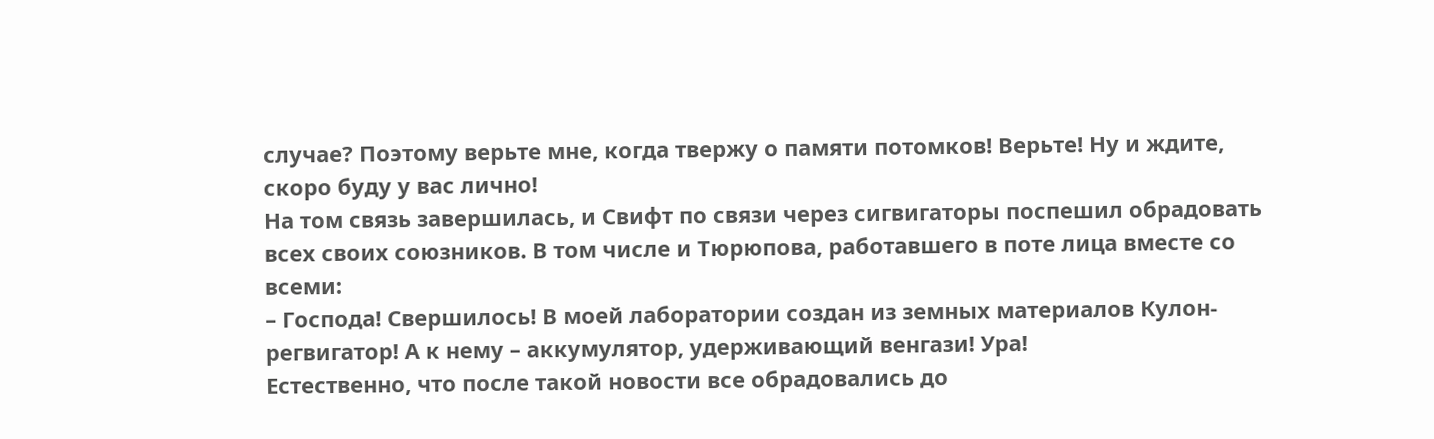случае? Поэтому верьте мне, когда твержу о памяти потомков! Верьте! Ну и ждите, скоро буду у вас лично!
На том связь завершилась, и Свифт по связи через сигвигаторы поспешил обрадовать всех своих союзников. В том числе и Тюрюпова, работавшего в поте лица вместе со всеми:
– Господа! Свершилось! В моей лаборатории создан из земных материалов Кулон-регвигатор! А к нему – аккумулятор, удерживающий венгази! Ура!
Естественно, что после такой новости все обрадовались до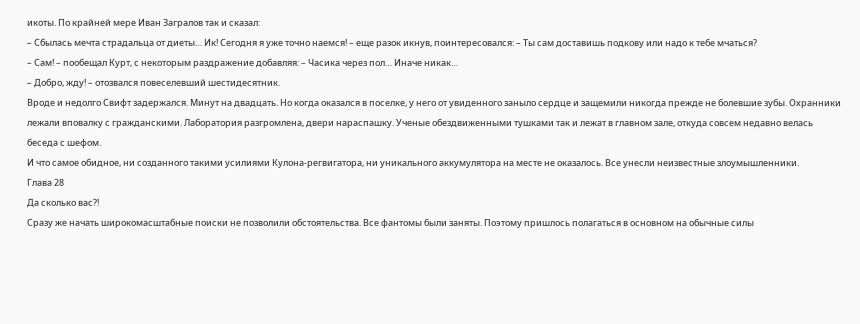икоты. По крайней мере Иван Загралов так и сказал:
– Сбылась мечта страдальца от диеты… Ик! Сегодня я уже точно наемся! – еще разок икнув, поинтересовался: – Ты сам доставишь подкову или надо к тебе мчаться?
– Сам! – пообещал Курт, с некоторым раздражение добавляя: – Часика через пол… Иначе никак…
– Добро, жду! – отозвался повеселевший шестидесятник.
Вроде и недолго Свифт задержался. Минут на двадцать. Но когда оказался в поселке, у него от увиденного заныло сердце и защемили никогда прежде не болевшие зубы. Охранники лежали вповалку с гражданскими. Лаборатория разгромлена, двери нараспашку. Ученые обездвиженными тушками так и лежат в главном зале, откуда совсем недавно велась беседа с шефом.
И что самое обидное, ни созданного такими усилиями Кулона-регвигатора, ни уникального аккумулятора на месте не оказалось. Все унесли неизвестные злоумышленники.
Глава 28
Да сколько вас?!
Сразу же начать широкомасштабные поиски не позволили обстоятельства. Все фантомы были заняты. Поэтому пришлось полагаться в основном на обычные силы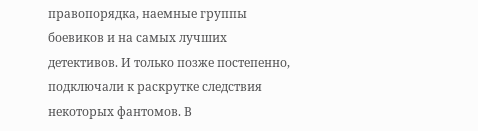правопорядка, наемные группы боевиков и на самых лучших детективов. И только позже постепенно, подключали к раскрутке следствия некоторых фантомов. В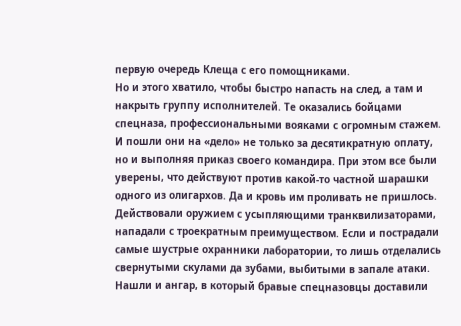первую очередь Клеща с его помощниками.
Но и этого хватило, чтобы быстро напасть на след, а там и накрыть группу исполнителей. Те оказались бойцами спецназа, профессиональными вояками с огромным стажем. И пошли они на «дело» не только за десятикратную оплату, но и выполняя приказ своего командира. При этом все были уверены, что действуют против какой-то частной шарашки одного из олигархов. Да и кровь им проливать не пришлось. Действовали оружием с усыпляющими транквилизаторами, нападали с троекратным преимуществом. Если и пострадали самые шустрые охранники лаборатории, то лишь отделались свернутыми скулами да зубами, выбитыми в запале атаки.
Нашли и ангар, в который бравые спецназовцы доставили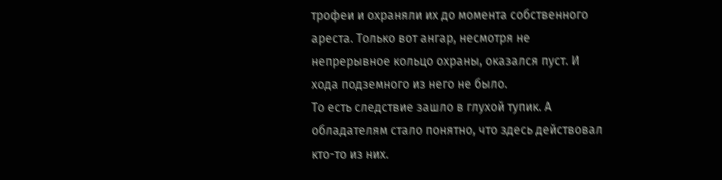трофеи и охраняли их до момента собственного ареста. Только вот ангар, несмотря не непрерывное кольцо охраны, оказался пуст. И хода подземного из него не было.
То есть следствие зашло в глухой тупик. А обладателям стало понятно, что здесь действовал кто-то из них.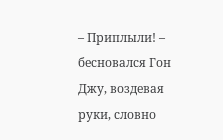– Приплыли! – бесновался Гон Джу, воздевая руки, словно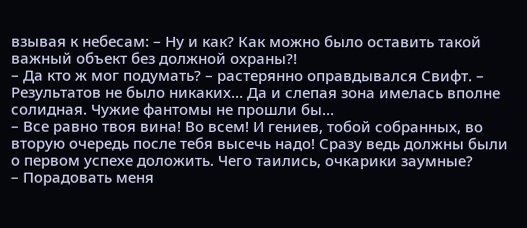взывая к небесам: – Ну и как? Как можно было оставить такой важный объект без должной охраны?!
– Да кто ж мог подумать? – растерянно оправдывался Свифт. – Результатов не было никаких… Да и слепая зона имелась вполне солидная. Чужие фантомы не прошли бы…
– Все равно твоя вина! Во всем! И гениев, тобой собранных, во вторую очередь после тебя высечь надо! Сразу ведь должны были о первом успехе доложить. Чего таились, очкарики заумные?
– Порадовать меня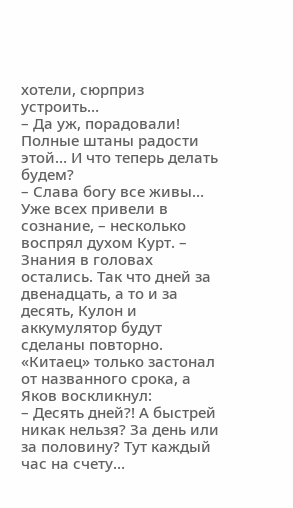хотели, сюрприз устроить…
– Да уж, порадовали! Полные штаны радости этой… И что теперь делать будем?
– Слава богу все живы… Уже всех привели в сознание, – несколько воспрял духом Курт. – Знания в головах остались. Так что дней за двенадцать, а то и за десять, Кулон и аккумулятор будут сделаны повторно.
«Китаец» только застонал от названного срока, а Яков воскликнул:
– Десять дней?! А быстрей никак нельзя? За день или за половину? Тут каждый час на счету…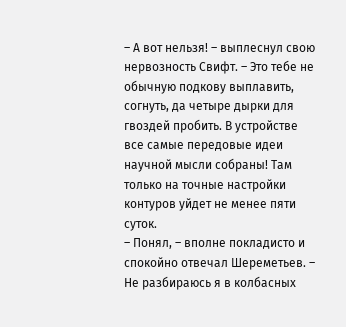– А вот нельзя! – выплеснул свою нервозность Свифт. – Это тебе не обычную подкову выплавить, согнуть, да четыре дырки для гвоздей пробить. В устройстве все самые передовые идеи научной мысли собраны! Там только на точные настройки контуров уйдет не менее пяти суток.
– Понял, – вполне покладисто и спокойно отвечал Шереметьев. – Не разбираюсь я в колбасных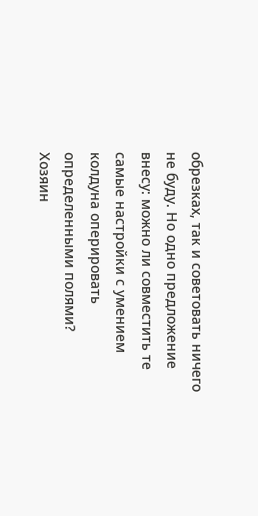обрезках, так и советовать ничего не буду. Но одно предложение внесу: можно ли совместить те самые настройки с умением колдуна оперировать определенными полями?
Хозяин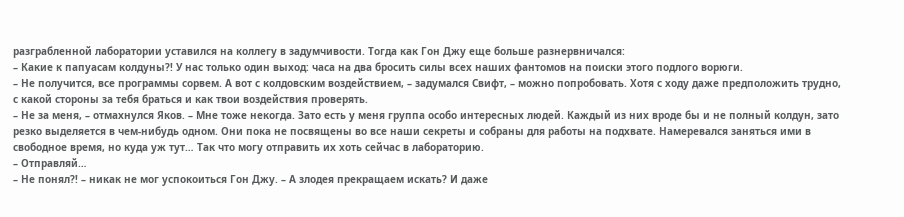разграбленной лаборатории уставился на коллегу в задумчивости. Тогда как Гон Джу еще больше разнервничался:
– Какие к папуасам колдуны?! У нас только один выход: часа на два бросить силы всех наших фантомов на поиски этого подлого ворюги.
– Не получится, все программы сорвем. А вот с колдовским воздействием, – задумался Свифт, – можно попробовать. Хотя с ходу даже предположить трудно, с какой стороны за тебя браться и как твои воздействия проверять.
– Не за меня, – отмахнулся Яков. – Мне тоже некогда. Зато есть у меня группа особо интересных людей. Каждый из них вроде бы и не полный колдун, зато резко выделяется в чем-нибудь одном. Они пока не посвящены во все наши секреты и собраны для работы на подхвате. Намеревался заняться ими в свободное время, но куда уж тут… Так что могу отправить их хоть сейчас в лабораторию.
– Отправляй…
– Не понял?! – никак не мог успокоиться Гон Джу. – А злодея прекращаем искать? И даже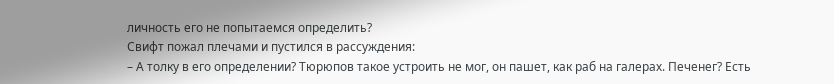личность его не попытаемся определить?
Свифт пожал плечами и пустился в рассуждения:
– А толку в его определении? Тюрюпов такое устроить не мог, он пашет, как раб на галерах. Печенег? Есть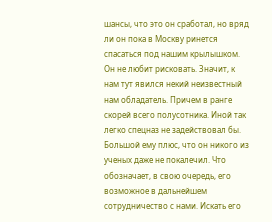шансы, что это он сработал, но вряд ли он пока в Москву ринется спасаться под нашим крылышком. Он не любит рисковать. Значит, к нам тут явился некий неизвестный нам обладатель. Причем в ранге скорей всего полусотника. Иной так легко спецназ не задействовал бы. Большой ему плюс, что он никого из ученых даже не покалечил. Что обозначает, в свою очередь, его возможное в дальнейшем сотрудничество с нами. Искать его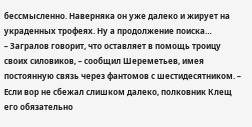бессмысленно. Наверняка он уже далеко и жирует на украденных трофеях. Ну а продолжение поиска…
– Загралов говорит, что оставляет в помощь троицу своих силовиков, – сообщил Шереметьев, имея постоянную связь через фантомов с шестидесятником. – Если вор не сбежал слишком далеко, полковник Клещ его обязательно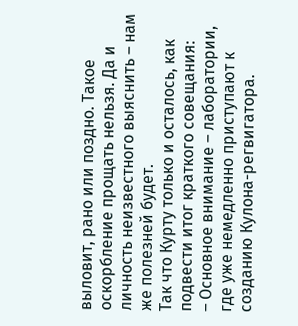выловит, рано или поздно. Такое оскорбление прощать нельзя. Да и личность неизвестного выяснить – нам же полезней будет.
Так что Курту только и осталось, как подвести итог краткого совещания:
– Основное внимание – лаборатории, где уже немедленно приступают к созданию Кулона-регвигатора.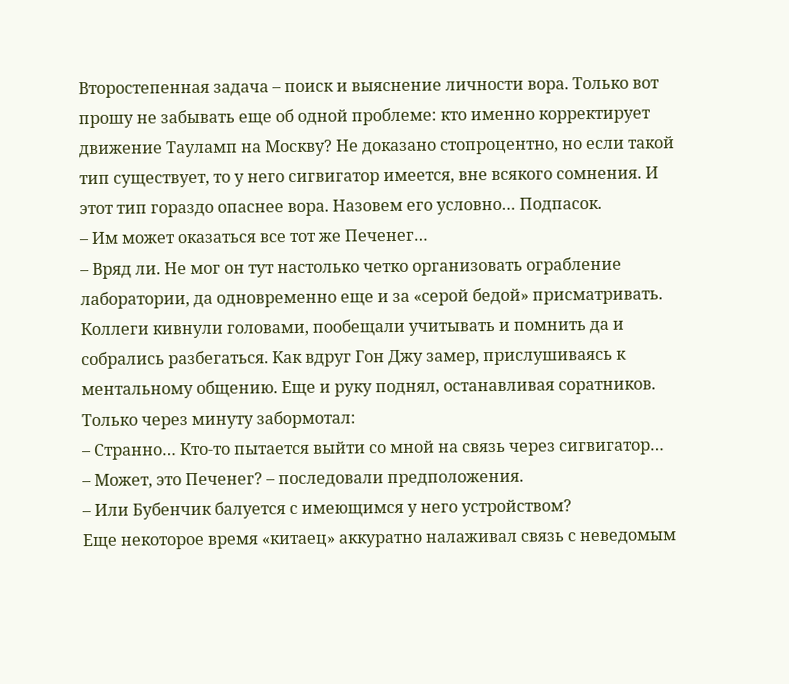Второстепенная задача – поиск и выяснение личности вора. Только вот прошу не забывать еще об одной проблеме: кто именно корректирует движение Тауламп на Москву? Не доказано стопроцентно, но если такой тип существует, то у него сигвигатор имеется, вне всякого сомнения. И этот тип гораздо опаснее вора. Назовем его условно… Подпасок.
– Им может оказаться все тот же Печенег…
– Вряд ли. Не мог он тут настолько четко организовать ограбление лаборатории, да одновременно еще и за «серой бедой» присматривать.
Коллеги кивнули головами, пообещали учитывать и помнить да и собрались разбегаться. Как вдруг Гон Джу замер, прислушиваясь к ментальному общению. Еще и руку поднял, останавливая соратников.
Только через минуту забормотал:
– Странно… Кто-то пытается выйти со мной на связь через сигвигатор…
– Может, это Печенег? – последовали предположения.
– Или Бубенчик балуется с имеющимся у него устройством?
Еще некоторое время «китаец» аккуратно налаживал связь с неведомым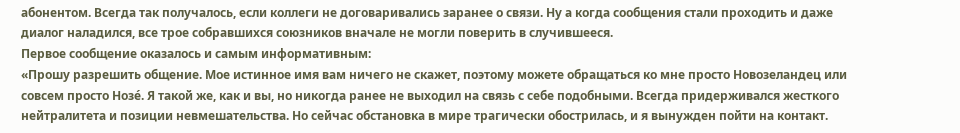абонентом. Всегда так получалось, если коллеги не договаривались заранее о связи. Ну а когда сообщения стали проходить и даже диалог наладился, все трое собравшихся союзников вначале не могли поверить в случившееся.
Первое сообщение оказалось и самым информативным:
«Прошу разрешить общение. Мое истинное имя вам ничего не скажет, поэтому можете обращаться ко мне просто Новозеландец или совсем просто Нозе́. Я такой же, как и вы, но никогда ранее не выходил на связь с себе подобными. Всегда придерживался жесткого нейтралитета и позиции невмешательства. Но сейчас обстановка в мире трагически обострилась, и я вынужден пойти на контакт.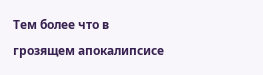Тем более что в грозящем апокалипсисе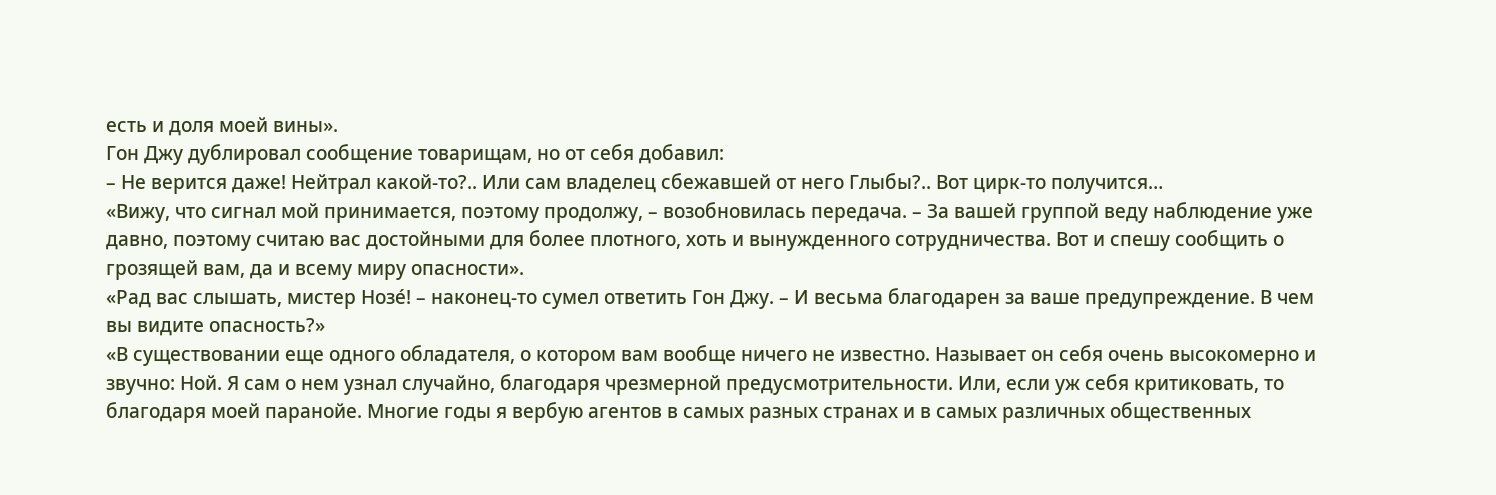есть и доля моей вины».
Гон Джу дублировал сообщение товарищам, но от себя добавил:
– Не верится даже! Нейтрал какой-то?.. Или сам владелец сбежавшей от него Глыбы?.. Вот цирк-то получится…
«Вижу, что сигнал мой принимается, поэтому продолжу, – возобновилась передача. – За вашей группой веду наблюдение уже давно, поэтому считаю вас достойными для более плотного, хоть и вынужденного сотрудничества. Вот и спешу сообщить о грозящей вам, да и всему миру опасности».
«Рад вас слышать, мистер Нозе́! – наконец-то сумел ответить Гон Джу. – И весьма благодарен за ваше предупреждение. В чем вы видите опасность?»
«В существовании еще одного обладателя, о котором вам вообще ничего не известно. Называет он себя очень высокомерно и звучно: Ной. Я сам о нем узнал случайно, благодаря чрезмерной предусмотрительности. Или, если уж себя критиковать, то благодаря моей паранойе. Многие годы я вербую агентов в самых разных странах и в самых различных общественных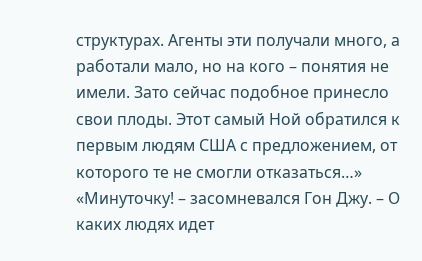структурах. Агенты эти получали много, а работали мало, но на кого – понятия не имели. Зато сейчас подобное принесло свои плоды. Этот самый Ной обратился к первым людям США с предложением, от которого те не смогли отказаться…»
«Минуточку! – засомневался Гон Джу. – О каких людях идет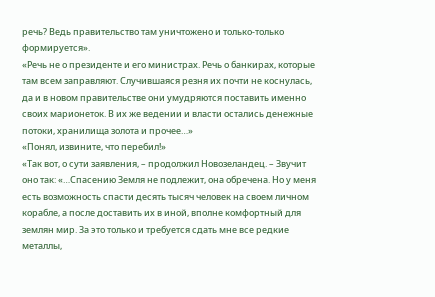речь? Ведь правительство там уничтожено и только-только формируется».
«Речь не о президенте и его министрах. Речь о банкирах, которые там всем заправляют. Случившаяся резня их почти не коснулась, да и в новом правительстве они умудряются поставить именно своих марионеток. В их же ведении и власти остались денежные потоки, хранилища золота и прочее…»
«Понял, извините, что перебил!»
«Так вот, о сути заявления, – продолжил Новозеландец. – Звучит оно так: «…Спасению Земля не подлежит, она обречена. Но у меня есть возможность спасти десять тысяч человек на своем личном корабле, а после доставить их в иной, вполне комфортный для землян мир. За это только и требуется сдать мне все редкие металлы,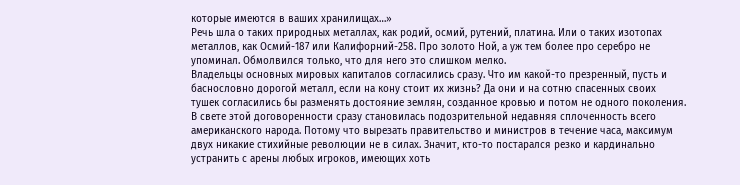которые имеются в ваших хранилищах…»
Речь шла о таких природных металлах, как родий, осмий, рутений, платина. Или о таких изотопах металлов, как Осмий-187 или Калифорний-258. Про золото Ной, а уж тем более про серебро не упоминал. Обмолвился только, что для него это слишком мелко.
Владельцы основных мировых капиталов согласились сразу. Что им какой-то презренный, пусть и баснословно дорогой металл, если на кону стоит их жизнь? Да они и на сотню спасенных своих тушек согласились бы разменять достояние землян, созданное кровью и потом не одного поколения.
В свете этой договоренности сразу становилась подозрительной недавняя сплоченность всего американского народа. Потому что вырезать правительство и министров в течение часа, максимум двух никакие стихийные революции не в силах. Значит, кто-то постарался резко и кардинально устранить с арены любых игроков, имеющих хоть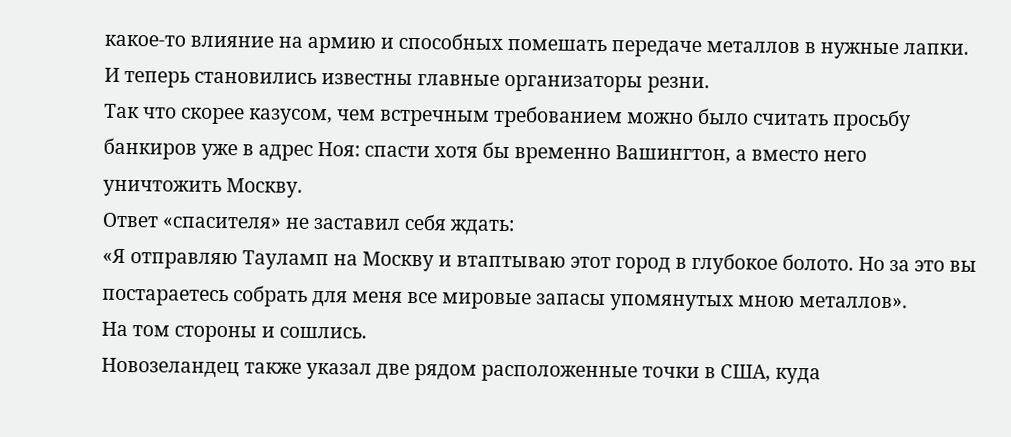какое-то влияние на армию и способных помешать передаче металлов в нужные лапки. И теперь становились известны главные организаторы резни.
Так что скорее казусом, чем встречным требованием можно было считать просьбу банкиров уже в адрес Ноя: спасти хотя бы временно Вашингтон, а вместо него уничтожить Москву.
Ответ «спасителя» не заставил себя ждать:
«Я отправляю Тауламп на Москву и втаптываю этот город в глубокое болото. Но за это вы постараетесь собрать для меня все мировые запасы упомянутых мною металлов».
На том стороны и сошлись.
Новозеландец также указал две рядом расположенные точки в США, куда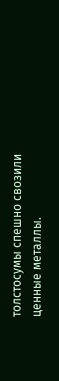толстосумы спешно свозили ценные металлы.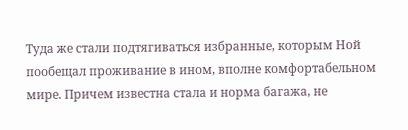Туда же стали подтягиваться избранные, которым Ной пообещал проживание в ином, вполне комфортабельном мире. Причем известна стала и норма багажа, не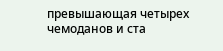превышающая четырех чемоданов и ста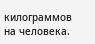килограммов на человека.